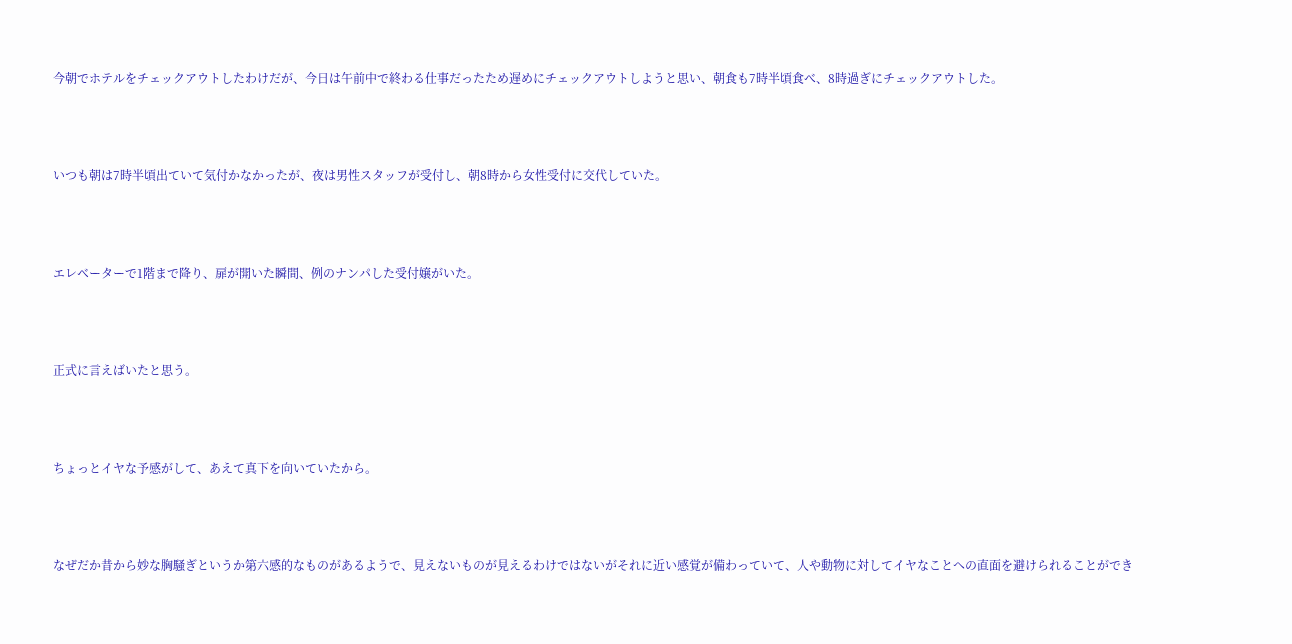今朝でホテルをチェックアウトしたわけだが、今日は午前中で終わる仕事だったため遅めにチェックアウトしようと思い、朝食も7時半頃食べ、8時過ぎにチェックアウトした。



いつも朝は7時半頃出ていて気付かなかったが、夜は男性スタッフが受付し、朝8時から女性受付に交代していた。



エレベーターで1階まで降り、扉が開いた瞬間、例のナンパした受付嬢がいた。



正式に言えばいたと思う。



ちょっとイヤな予感がして、あえて真下を向いていたから。



なぜだか昔から妙な胸騒ぎというか第六感的なものがあるようで、見えないものが見えるわけではないがそれに近い感覚が備わっていて、人や動物に対してイヤなことへの直面を避けられることができ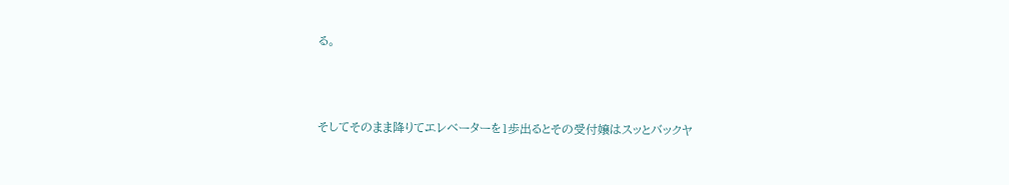る。



そしてそのまま降りてエレベーターを1歩出るとその受付嬢はスッとバックヤ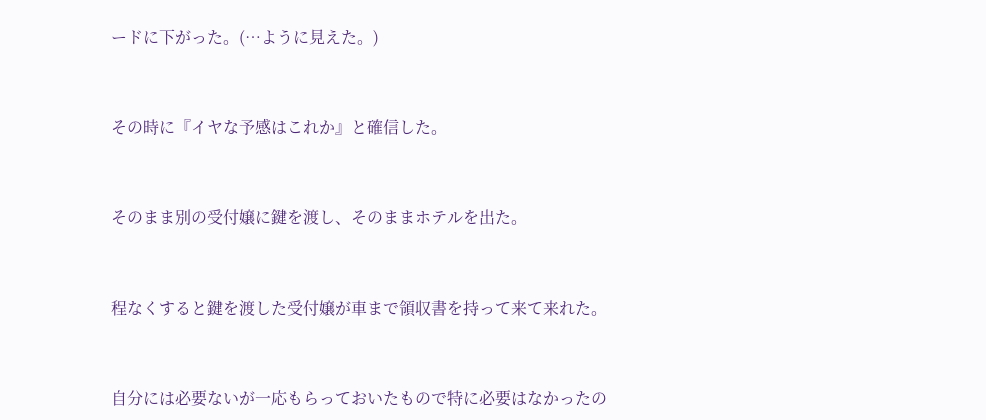ードに下がった。(…ように見えた。)



その時に『イヤな予感はこれか』と確信した。



そのまま別の受付嬢に鍵を渡し、そのままホテルを出た。



程なくすると鍵を渡した受付嬢が車まで領収書を持って来て来れた。



自分には必要ないが一応もらっておいたもので特に必要はなかったの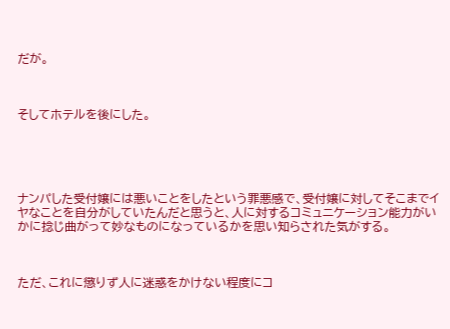だが。



そしてホテルを後にした。





ナンパした受付嬢には悪いことをしたという罪悪感で、受付嬢に対してそこまでイヤなことを自分がしていたんだと思うと、人に対するコミュニケーション能力がいかに捻じ曲がって妙なものになっているかを思い知らされた気がする。



ただ、これに懲りず人に迷惑をかけない程度にコ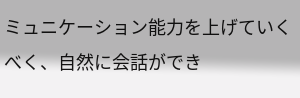ミュニケーション能力を上げていくべく、自然に会話ができ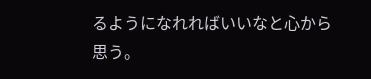るようになれればいいなと心から思う。